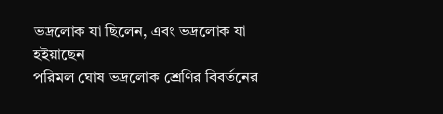ভদ্রলোক যা ছিলেন, এবং ভদ্রলোক যা হইয়াছেন
পরিমল ঘোষ ভদ্রলোক শ্রেণির বিবর্তনের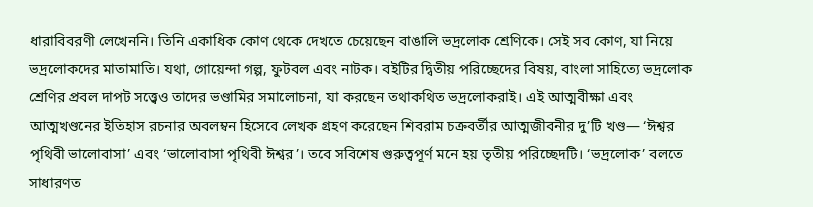ধারাবিবরণী লেখেননি। তিনি একাধিক কোণ থেকে দেখতে চেয়েছেন বাঙালি ভদ্রলোক শ্রেণিকে। সেই সব কোণ, যা নিয়ে ভদ্রলোকদের মাতামাতি। যথা, গোয়েন্দা গল্প, ফুটবল এবং নাটক। বইটির দ্বিতীয় পরিচ্ছেদের বিষয়, বাংলা সাহিত্যে ভদ্রলোক শ্রেণির প্রবল দাপট সত্ত্বেও তাদের ভণ্ডামির সমালোচনা, যা করছেন তথাকথিত ভদ্রলোকরাই। এই আত্মবীক্ষা এবং আত্মখণ্ডনের ইতিহাস রচনার অবলম্বন হিসেবে লেখক গ্রহণ করেছেন শিবরাম চক্রবর্তীর আত্মজীবনীর দু’টি খণ্ড— ‘ঈশ্বর পৃথিবী ভালোবাসা’ এবং ‘ভালোবাসা পৃথিবী ঈশ্বর’। তবে সবিশেষ গুরুত্বপূর্ণ মনে হয় তৃতীয় পরিচ্ছেদটি। ‘ভদ্রলোক’ বলতে সাধারণত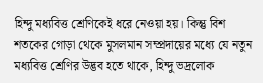হিন্দু মধ্যবিত্ত শ্রেণিকেই ধরে নেওয়া হয়। কিন্তু বিশ শতকের গোড়া থেকে মুসলমান সম্প্রদায়ের মধ্যে যে নতুন মধ্যবিত্ত শ্রেণির উদ্ভব হতে থাকে, হিন্দু ভদ্রলোক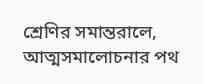শ্রেণির সমান্তরালে, আত্মসমালোচনার পথ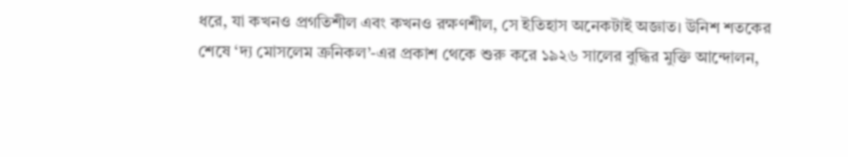ধরে, যা কখনও প্রগতিশীল এবং কখনও রক্ষণশীল, সে ইতিহাস অনেকটাই অজ্ঞাত। উনিশ শতকের শেষে ‘দ্য মোসলেম ক্রনিকল’-এর প্রকাশ থেকে শুরু করে ১৯২৬ সালের বুদ্ধির মুক্তি আন্দোলন,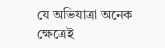যে অভিযাত্রা অনেক ক্ষেত্রেই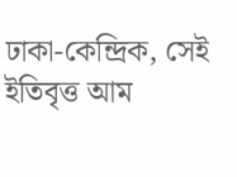ঢাকা-কেন্দ্রিক, সেই ইতিবৃত্ত আম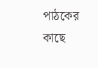পাঠকের কাছে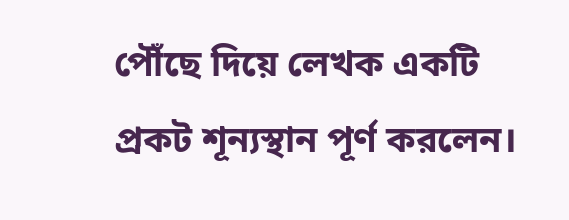পৌঁছে দিয়ে লেখক একটি প্রকট শূন্যস্থান পূর্ণ করলেন।